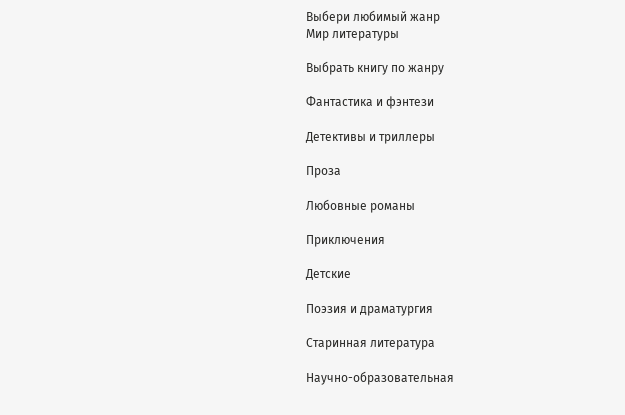Выбери любимый жанр
Мир литературы

Выбрать книгу по жанру

Фантастика и фэнтези

Детективы и триллеры

Проза

Любовные романы

Приключения

Детские

Поэзия и драматургия

Старинная литература

Научно-образовательная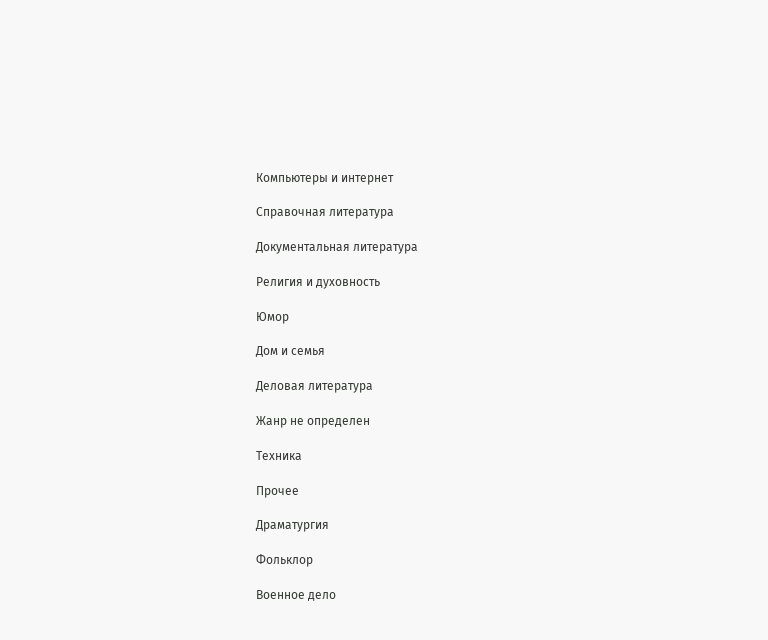Компьютеры и интернет

Справочная литература

Документальная литература

Религия и духовность

Юмор

Дом и семья

Деловая литература

Жанр не определен

Техника

Прочее

Драматургия

Фольклор

Военное дело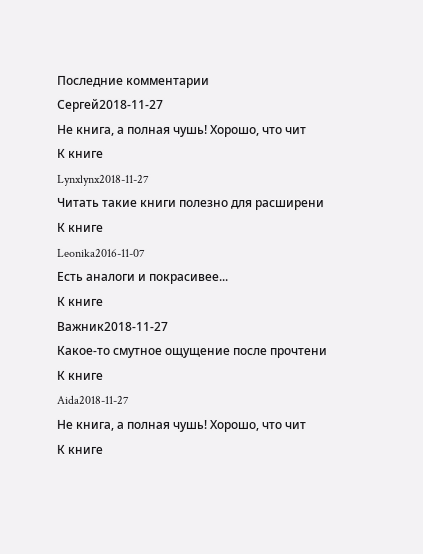Последние комментарии
Сергей2018-11-27
Не книга, а полная чушь! Хорошо, что чит
К книге
Lynxlynx2018-11-27
Читать такие книги полезно для расширени
К книге
Leonika2016-11-07
Есть аналоги и покрасивее...
К книге
Важник2018-11-27
Какое-то смутное ощущение после прочтени
К книге
Aida2018-11-27
Не книга, а полная чушь! Хорошо, что чит
К книге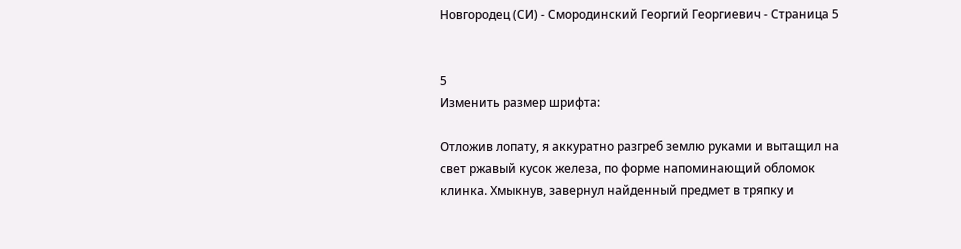Новгородец (СИ) - Смородинский Георгий Георгиевич - Страница 5


5
Изменить размер шрифта:

Отложив лопату, я аккуратно разгреб землю руками и вытащил на свет ржавый кусок железа, по форме напоминающий обломок клинка. Хмыкнув, завернул найденный предмет в тряпку и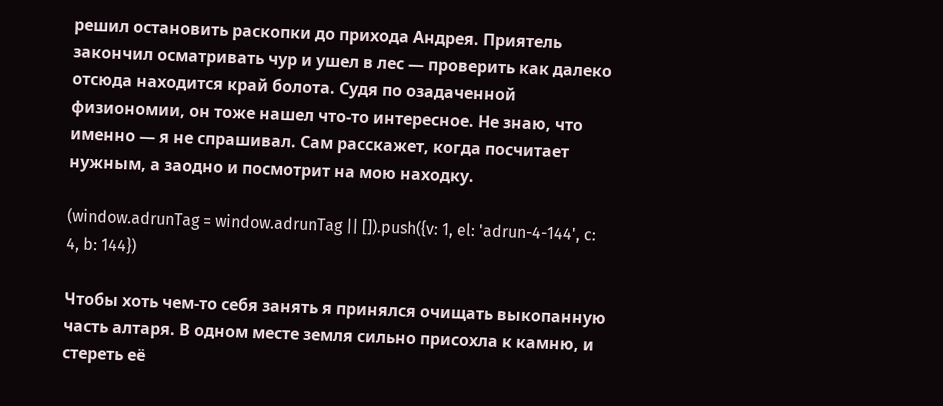решил остановить раскопки до прихода Андрея. Приятель закончил осматривать чур и ушел в лес — проверить как далеко отсюда находится край болота. Судя по озадаченной физиономии, он тоже нашел что-то интересное. Не знаю, что именно — я не спрашивал. Сам расскажет, когда посчитает нужным, а заодно и посмотрит на мою находку.

(window.adrunTag = window.adrunTag || []).push({v: 1, el: 'adrun-4-144', c: 4, b: 144})

Чтобы хоть чем-то себя занять я принялся очищать выкопанную часть алтаря. В одном месте земля сильно присохла к камню, и стереть её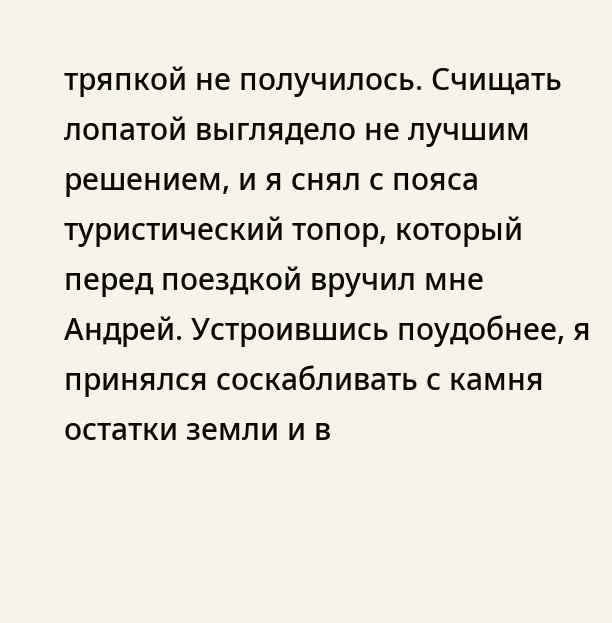тряпкой не получилось. Счищать лопатой выглядело не лучшим решением, и я снял с пояса туристический топор, который перед поездкой вручил мне Андрей. Устроившись поудобнее, я принялся соскабливать с камня остатки земли и в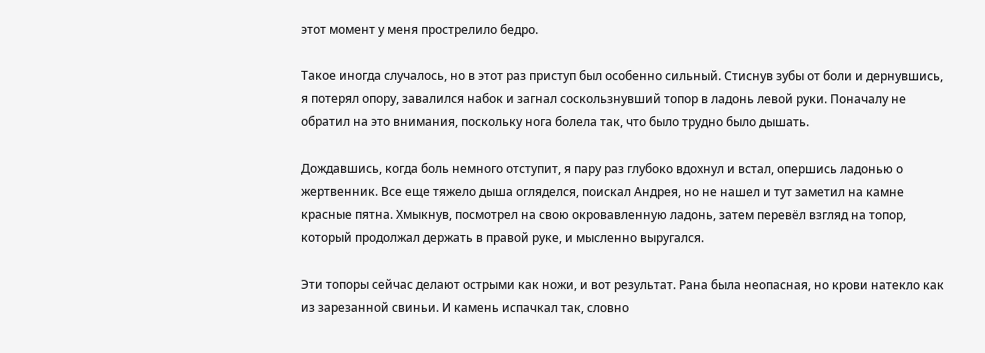этот момент у меня прострелило бедро.

Такое иногда случалось, но в этот раз приступ был особенно сильный. Стиснув зубы от боли и дернувшись, я потерял опору, завалился набок и загнал соскользнувший топор в ладонь левой руки. Поначалу не обратил на это внимания, поскольку нога болела так, что было трудно было дышать.

Дождавшись, когда боль немного отступит, я пару раз глубоко вдохнул и встал, опершись ладонью о жертвенник. Все еще тяжело дыша огляделся, поискал Андрея, но не нашел и тут заметил на камне красные пятна. Хмыкнув, посмотрел на свою окровавленную ладонь, затем перевёл взгляд на топор, который продолжал держать в правой руке, и мысленно выругался.

Эти топоры сейчас делают острыми как ножи, и вот результат. Рана была неопасная, но крови натекло как из зарезанной свиньи. И камень испачкал так, словно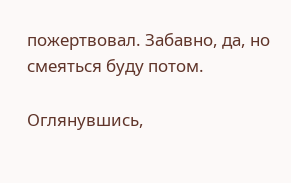пожертвовал. Забавно, да, но смеяться буду потом.

Оглянувшись,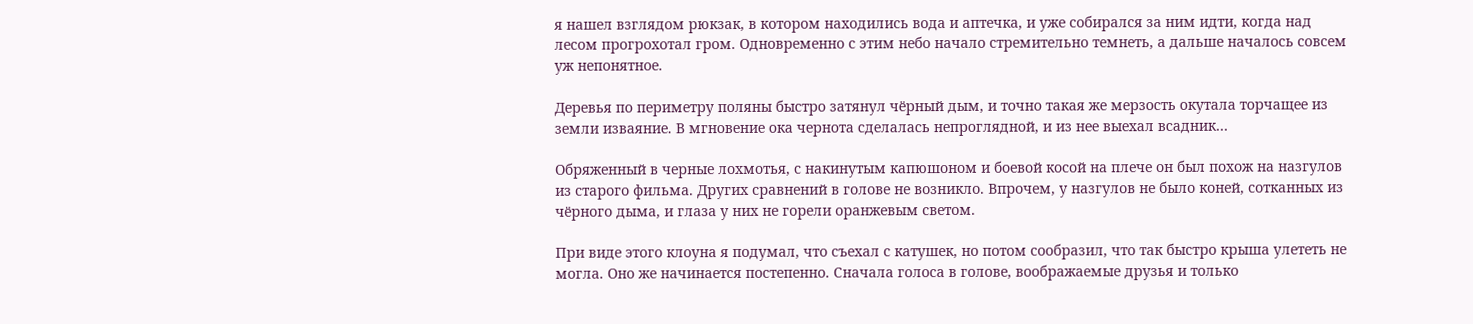я нашел взглядом рюкзак, в котором находились вода и аптечка, и уже собирался за ним идти, когда над лесом прогрохотал гром. Одновременно с этим небо начало стремительно темнеть, а дальше началось совсем уж непонятное.

Деревья по периметру поляны быстро затянул чёрный дым, и точно такая же мерзость окутала торчащее из земли изваяние. В мгновение ока чернота сделалась непроглядной, и из нее выехал всадник…

Обряженный в черные лохмотья, с накинутым капюшоном и боевой косой на плече он был похож на назгулов из старого фильма. Других сравнений в голове не возникло. Впрочем, у назгулов не было коней, сотканных из чёрного дыма, и глаза у них не горели оранжевым светом.

При виде этого клоуна я подумал, что съехал с катушек, но потом сообразил, что так быстро крыша улететь не могла. Оно же начинается постепенно. Сначала голоса в голове, воображаемые друзья и только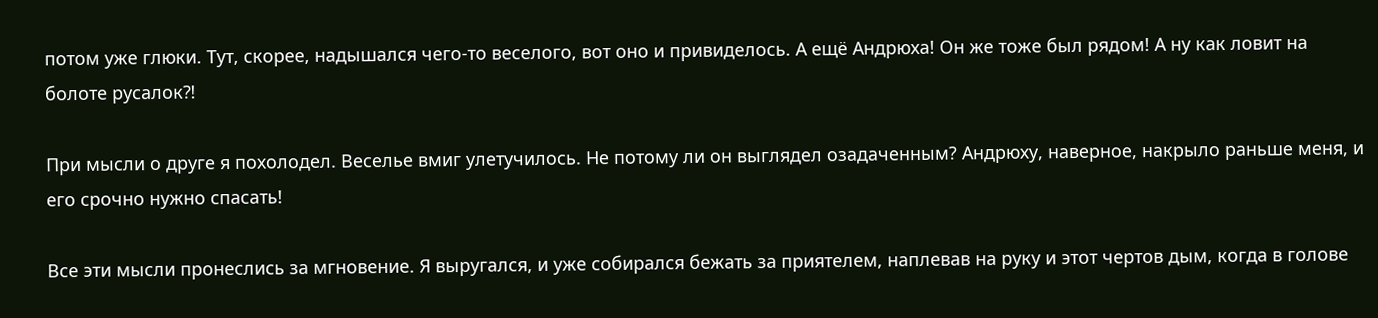потом уже глюки. Тут, скорее, надышался чего-то веселого, вот оно и привиделось. А ещё Андрюха! Он же тоже был рядом! А ну как ловит на болоте русалок⁈

При мысли о друге я похолодел. Веселье вмиг улетучилось. Не потому ли он выглядел озадаченным? Андрюху, наверное, накрыло раньше меня, и его срочно нужно спасать!

Все эти мысли пронеслись за мгновение. Я выругался, и уже собирался бежать за приятелем, наплевав на руку и этот чертов дым, когда в голове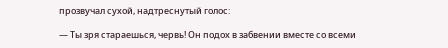прозвучал сухой, надтреснутый голос:

— Ты зря стараешься, червь! Он подох в забвении вместе со всеми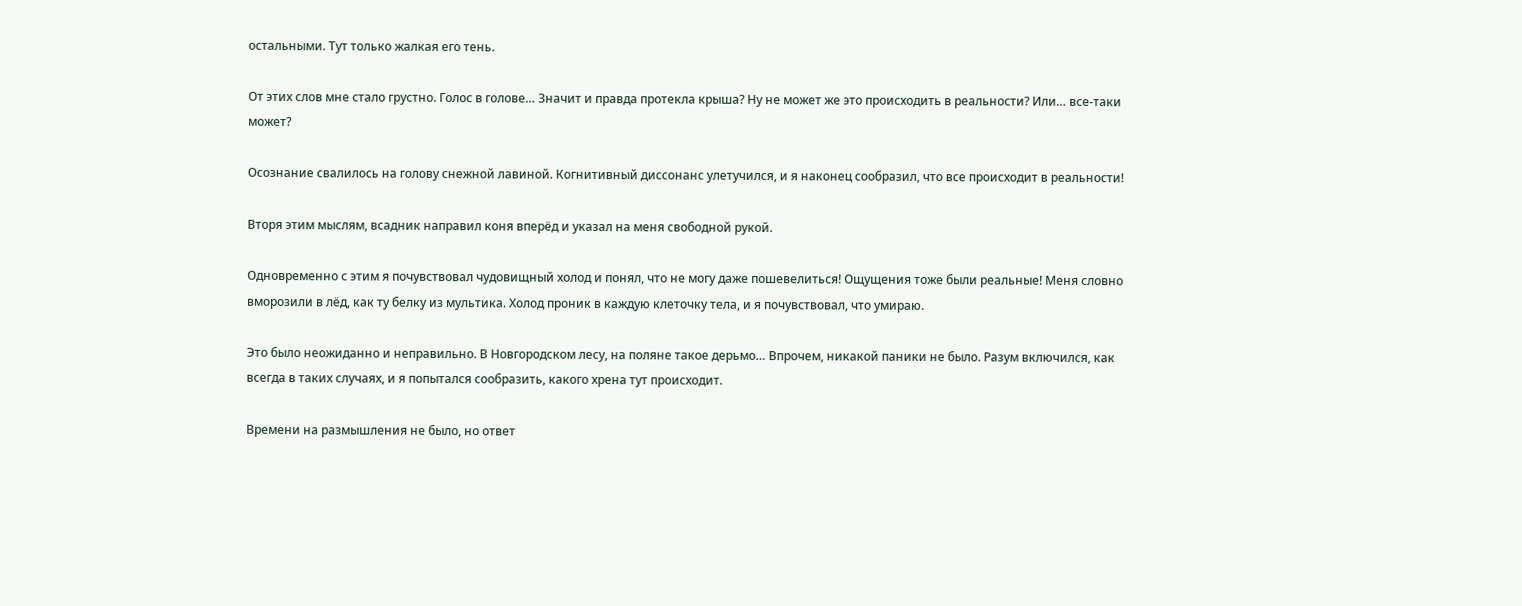остальными. Тут только жалкая его тень.

От этих слов мне стало грустно. Голос в голове… Значит и правда протекла крыша? Ну не может же это происходить в реальности? Или… все-таки может?

Осознание свалилось на голову снежной лавиной. Когнитивный диссонанс улетучился, и я наконец сообразил, что все происходит в реальности!

Вторя этим мыслям, всадник направил коня вперёд и указал на меня свободной рукой.

Одновременно с этим я почувствовал чудовищный холод и понял, что не могу даже пошевелиться! Ощущения тоже были реальные! Меня словно вморозили в лёд, как ту белку из мультика. Холод проник в каждую клеточку тела, и я почувствовал, что умираю.

Это было неожиданно и неправильно. В Новгородском лесу, на поляне такое дерьмо… Впрочем, никакой паники не было. Разум включился, как всегда в таких случаях, и я попытался сообразить, какого хрена тут происходит.

Времени на размышления не было, но ответ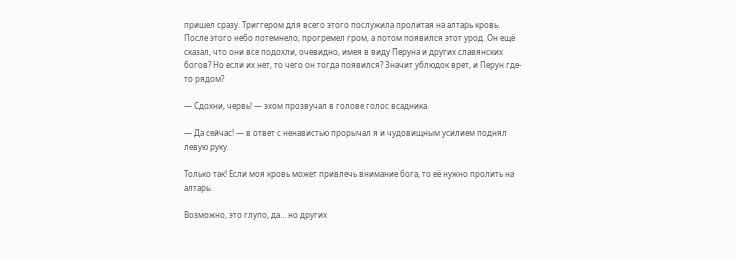пришел сразу. Триггером для всего этого послужила пролитая на алтарь кровь. После этого небо потемнело, прогремел гром, а потом появился этот урод. Он ещё сказал, что они все подохли, очевидно, имея в виду Перуна и других славянских богов? Но если их нет, то чего он тогда появился? Значит ублюдок врет, и Перун где-то рядом?

— Сдохни, червь! — эхом прозвучал в голове голос всадника.

— Да сейчас! — в ответ с ненавистью прорычал я и чудовищным усилием поднял левую руку.

Только так! Если моя кровь может привлечь внимание бога, то её нужно пролить на алтарь.

Возможно, это глупо, да… но других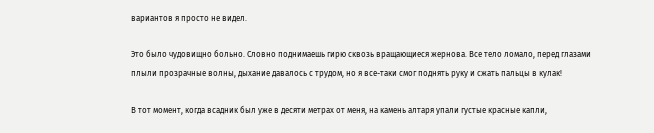вариантов я просто не видел.

Это было чудовищно больно. Словно поднимаешь гирю сквозь вращающиеся жернова. Все тело ломало, перед глазами плыли прозрачные волны, дыхание давалось с трудом, но я все-таки смог поднять руку и сжать пальцы в кулак!

В тот момент, когда всадник был уже в десяти метрах от меня, на камень алтаря упали густые красные капли,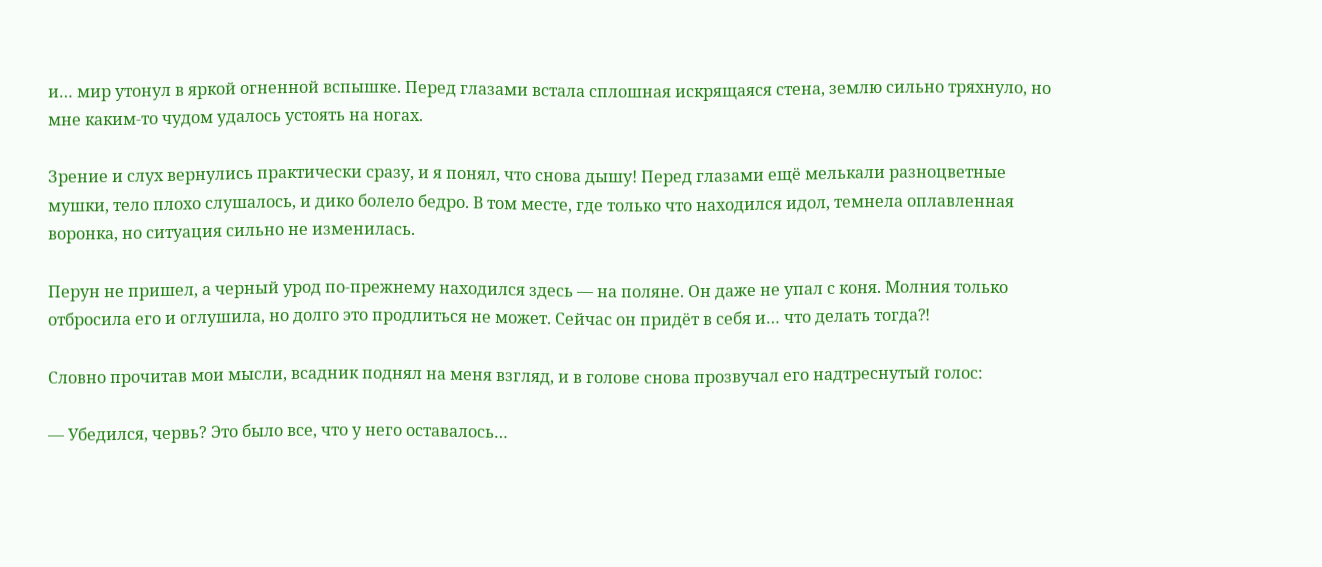и… мир утонул в яркой огненной вспышке. Перед глазами встала сплошная искрящаяся стена, землю сильно тряхнуло, но мне каким-то чудом удалось устоять на ногах.

Зрение и слух вернулись практически сразу, и я понял, что снова дышу! Перед глазами ещё мелькали разноцветные мушки, тело плохо слушалось, и дико болело бедро. В том месте, где только что находился идол, темнела оплавленная воронка, но ситуация сильно не изменилась.

Перун не пришел, а черный урод по-прежнему находился здесь — на поляне. Он даже не упал с коня. Молния только отбросила его и оглушила, но долго это продлиться не может. Сейчас он придёт в себя и… что делать тогда⁈

Словно прочитав мои мысли, всадник поднял на меня взгляд, и в голове снова прозвучал его надтреснутый голос:

— Убедился, червь? Это было все, что у него оставалось…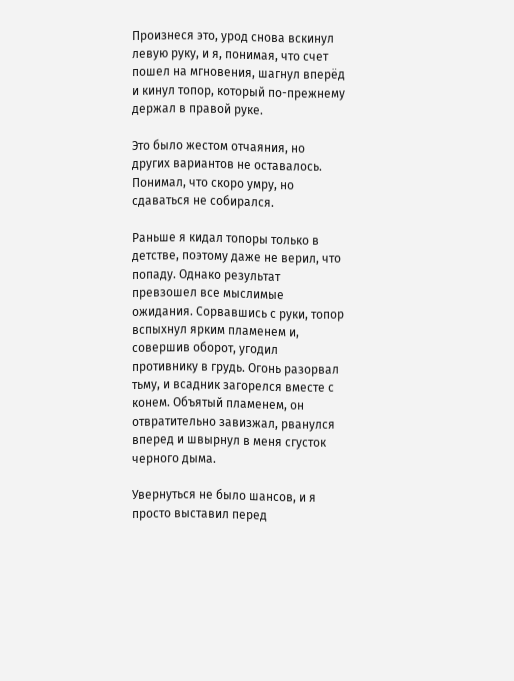Произнеся это, урод снова вскинул левую руку, и я, понимая, что счет пошел на мгновения, шагнул вперёд и кинул топор, который по-прежнему держал в правой руке.

Это было жестом отчаяния, но других вариантов не оставалось. Понимал, что скоро умру, но сдаваться не собирался.

Раньше я кидал топоры только в детстве, поэтому даже не верил, что попаду. Однако результат превзошел все мыслимые ожидания. Сорвавшись с руки, топор вспыхнул ярким пламенем и, совершив оборот, угодил противнику в грудь. Огонь разорвал тьму, и всадник загорелся вместе с конем. Объятый пламенем, он отвратительно завизжал, рванулся вперед и швырнул в меня сгусток черного дыма.

Увернуться не было шансов, и я просто выставил перед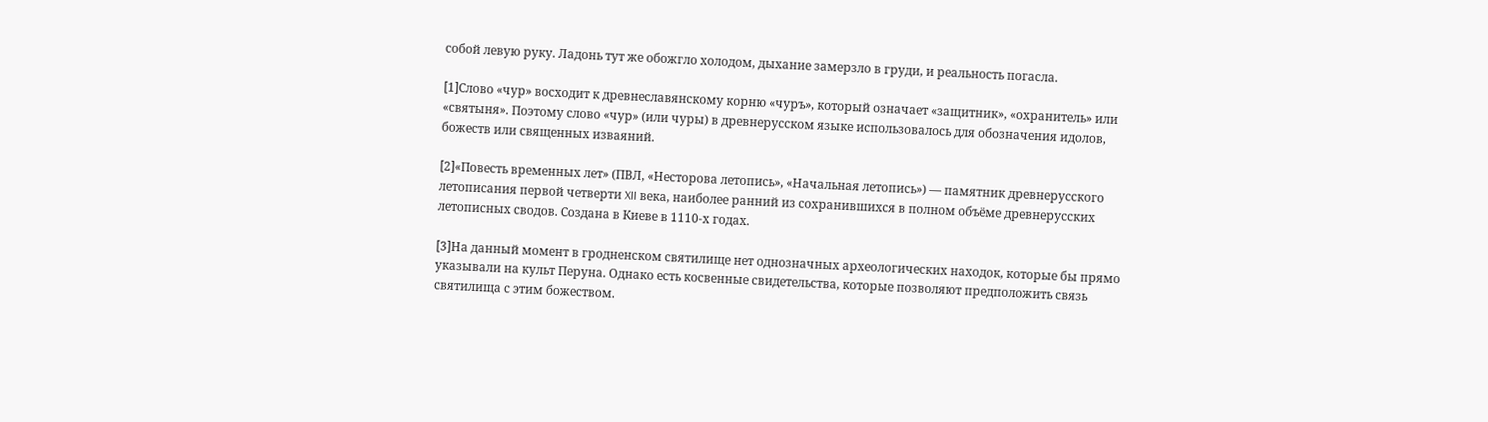собой левую руку. Ладонь тут же обожгло холодом, дыхание замерзло в груди, и реальность погасла.

[1]Слово «чур» восходит к древнеславянскому корню «чуръ», который означает «защитник», «охранитель» или «святыня». Поэтому слово «чур» (или чуры) в древнерусском языке использовалось для обозначения идолов, божеств или священных изваяний.

[2]«Повесть временных лет» (ПВЛ, «Несторова летопись», «Начальная летопись») — памятник древнерусского летописания первой четверти XII века, наиболее ранний из сохранившихся в полном объёме древнерусских летописных сводов. Создана в Киеве в 1110-х годах.

[3]На данный момент в гродненском святилище нет однозначных археологических находок, которые бы прямо указывали на культ Перуна. Однако есть косвенные свидетельства, которые позволяют предположить связь святилища с этим божеством.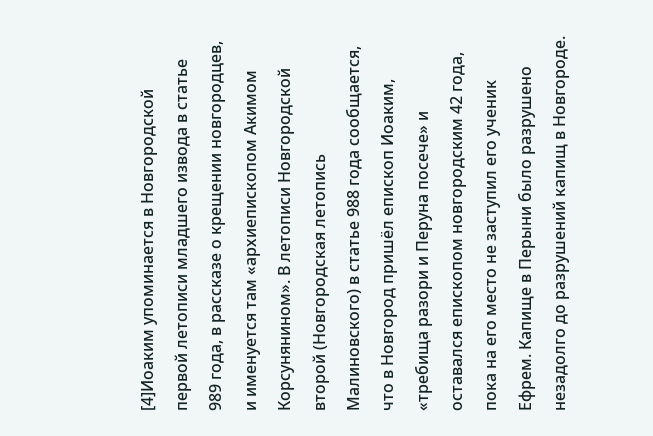[4]Иоаким упоминается в Новгородской первой летописи младшего извода в статье 989 года, в рассказе о крещении новгородцев, и именуется там «архиепископом Акимом Корсунянином». В летописи Новгородской второй (Новгородская летопись Малиновского) в статье 988 года сообщается, что в Новгород пришёл епископ Иоаким, «требища разори и Перуна посече» и оставался епископом новгородским 42 года, пока на его место не заступил его ученик Ефрем. Капище в Перыни было разрушено незадолго до разрушений капищ в Новгороде.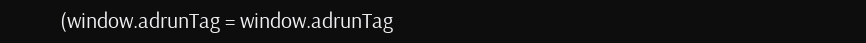(window.adrunTag = window.adrunTag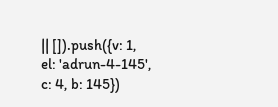|| []).push({v: 1, el: 'adrun-4-145', c: 4, b: 145})